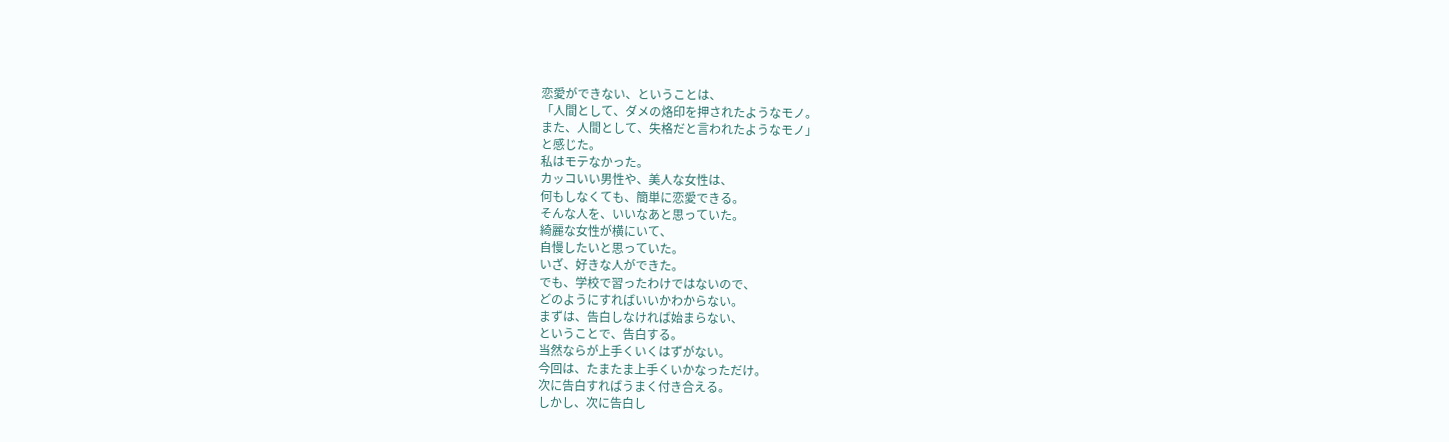恋愛ができない、ということは、
「人間として、ダメの烙印を押されたようなモノ。
また、人間として、失格だと言われたようなモノ」
と感じた。
私はモテなかった。
カッコいい男性や、美人な女性は、
何もしなくても、簡単に恋愛できる。
そんな人を、いいなあと思っていた。
綺麗な女性が横にいて、
自慢したいと思っていた。
いざ、好きな人ができた。
でも、学校で習ったわけではないので、
どのようにすればいいかわからない。
まずは、告白しなければ始まらない、
ということで、告白する。
当然ならが上手くいくはずがない。
今回は、たまたま上手くいかなっただけ。
次に告白すればうまく付き合える。
しかし、次に告白し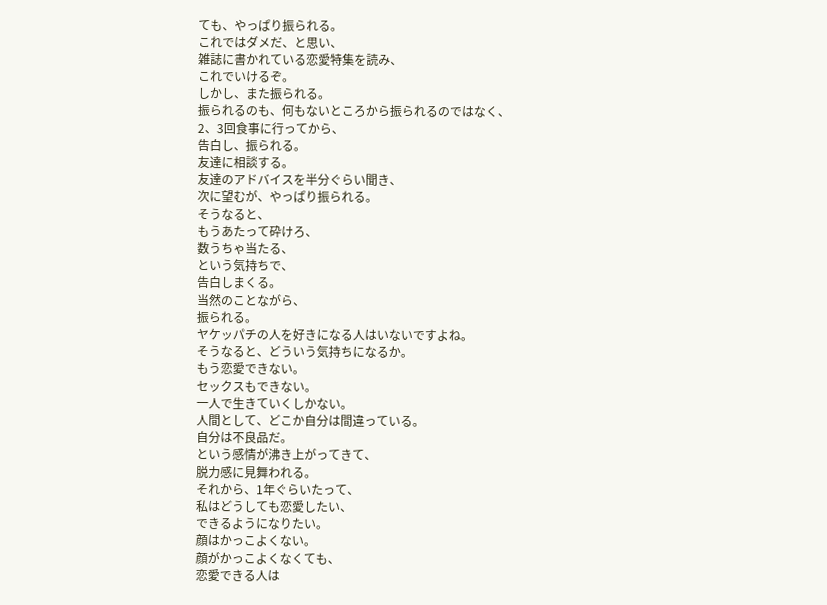ても、やっぱり振られる。
これではダメだ、と思い、
雑誌に書かれている恋愛特集を読み、
これでいけるぞ。
しかし、また振られる。
振られるのも、何もないところから振られるのではなく、
2、3回食事に行ってから、
告白し、振られる。
友達に相談する。
友達のアドバイスを半分ぐらい聞き、
次に望むが、やっぱり振られる。
そうなると、
もうあたって砕けろ、
数うちゃ当たる、
という気持ちで、
告白しまくる。
当然のことながら、
振られる。
ヤケッパチの人を好きになる人はいないですよね。
そうなると、どういう気持ちになるか。
もう恋愛できない。
セックスもできない。
一人で生きていくしかない。
人間として、どこか自分は間違っている。
自分は不良品だ。
という感情が沸き上がってきて、
脱力感に見舞われる。
それから、1年ぐらいたって、
私はどうしても恋愛したい、
できるようになりたい。
顔はかっこよくない。
顔がかっこよくなくても、
恋愛できる人は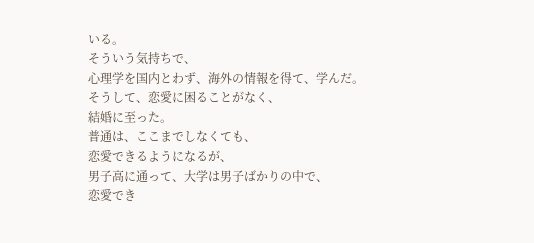いる。
そういう気持ちで、
心理学を国内とわず、海外の情報を得て、学んだ。
そうして、恋愛に困ることがなく、
結婚に至った。
普通は、ここまでしなくても、
恋愛できるようになるが、
男子高に通って、大学は男子ばかりの中で、
恋愛でき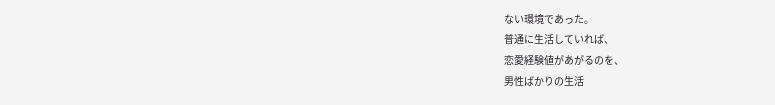ない環境であった。
普通に生活していれば、
恋愛経験値があがるのを、
男性ばかりの生活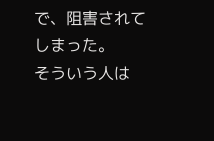で、阻害されてしまった。
そういう人は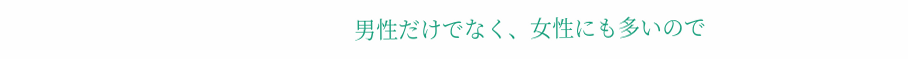男性だけでなく、女性にも多いので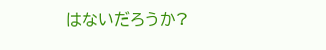はないだろうか?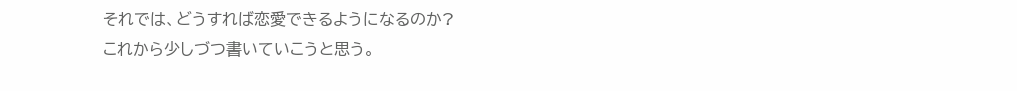それでは、どうすれば恋愛できるようになるのか?
これから少しづつ書いていこうと思う。